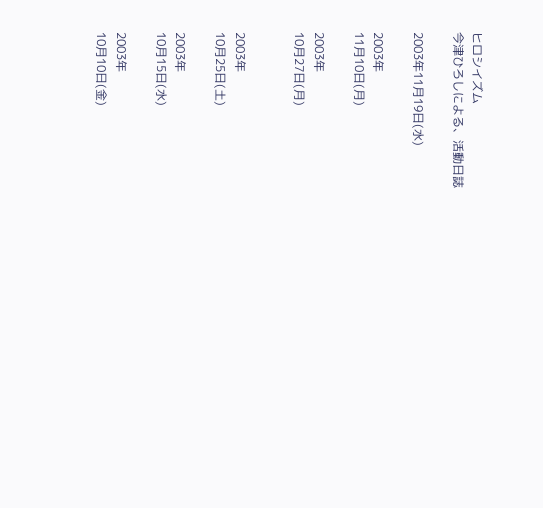ヒロシイズム
今津ひろしによる、活動日誌

2003年11月19日(水)

2003年
11月10日(月)

2003年
10月27日(月)


2003年
10月25日(土)

2003年
10月15日(水)

2003年
10月10日(金)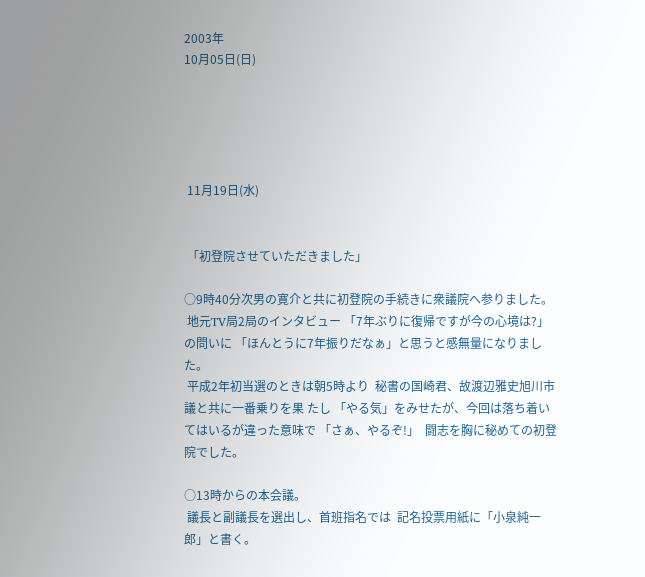2003年
10月05日(日)





 11月19日(水)


 「初登院させていただきました」

○9時40分次男の寛介と共に初登院の手続きに衆議院へ参りました。
 地元TV局2局のインタビュー 「7年ぶりに復帰ですが今の心境は?」の問いに 「ほんとうに7年振りだなぁ」と思うと感無量になりました。
 平成2年初当選のときは朝5時より  秘書の国崎君、故渡辺雅史旭川市議と共に一番乗りを果 たし 「やる気」をみせたが、今回は落ち着いてはいるが違った意味で 「さぁ、やるぞ!」  闘志を胸に秘めての初登院でした。

○13時からの本会議。
 議長と副議長を選出し、首班指名では  記名投票用紙に「小泉純一郎」と書く。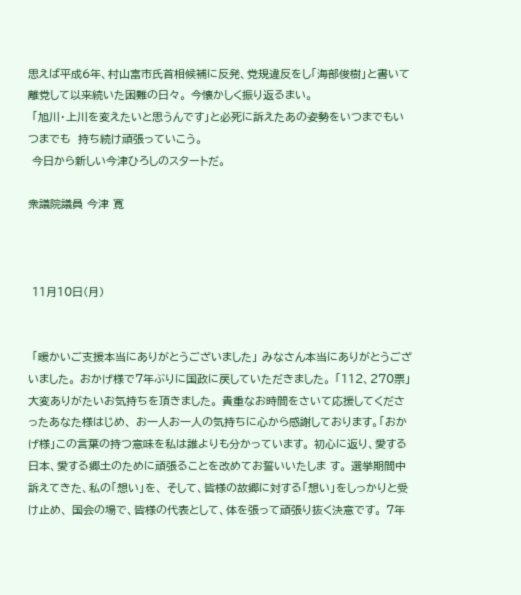思えば平成6年、村山富市氏首相候補に反発、党規違反をし「海部俊樹」と書いて離党して以来続いた困難の日々。 今懐かしく振り返るまい。
 「旭川・上川を変えたいと思うんです」と必死に訴えたあの姿勢をいつまでもいつまでも  持ち続け頑張っていこう。
 今日から新しい今津ひろしのスタートだ。

衆議院議員 今津 寛



 11月10日(月)


 「暖かいご支援本当にありがとうございました」 みなさん本当にありがとうございました。 おかげ様で7年ぶりに国政に戻していただきました。 「112、270票」 大変ありがたいお気持ちを頂きました。 貴重なお時間をさいて応援してくださったあなた様はじめ、 お一人お一人の気持ちに心から感謝しております。「おかげ様」この言葉の持つ意味を私は誰よりも分かっています。 初心に返り、愛する日本、愛する郷土のために頑張ることを改めてお誓いいたしま す。 選挙期間中訴えてきた、私の「想い」を、 そして、皆様の故郷に対する「想い」をしっかりと受け止め、 国会の場で、皆様の代表として、体を張って頑張り抜く決意です。 7年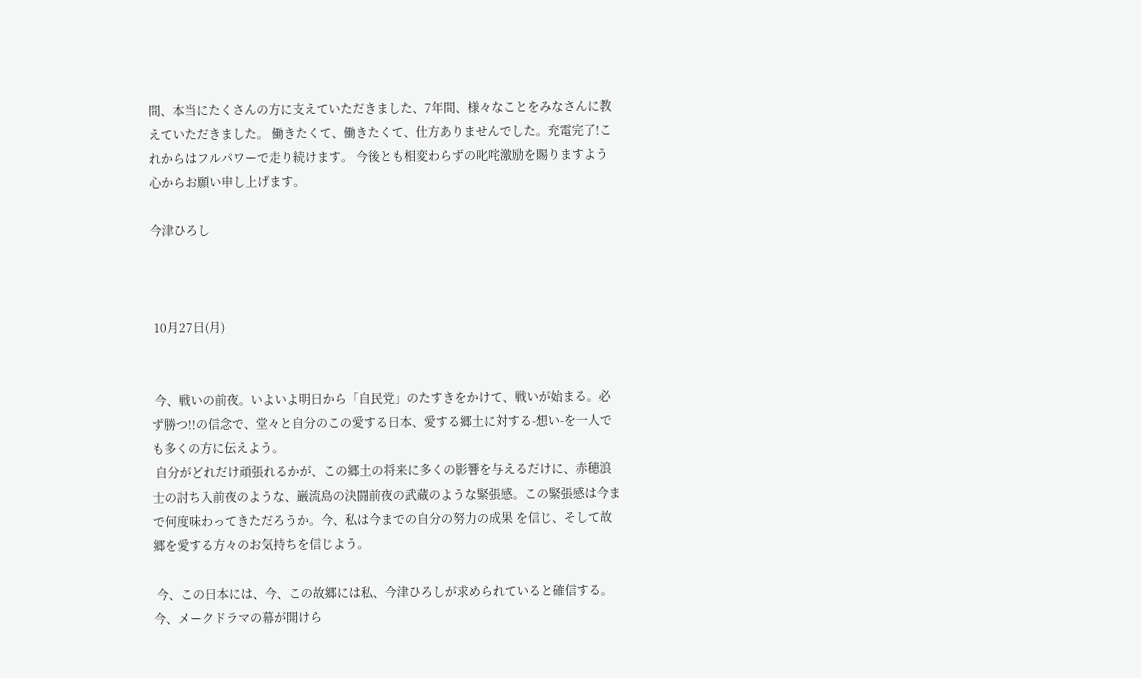間、本当にたくさんの方に支えていただきました、7年間、様々なことをみなさんに教えていただきました。 働きたくて、働きたくて、仕方ありませんでした。充電完了!これからはフルパワーで走り続けます。 今後とも相変わらずの叱咤激励を賜りますよう心からお願い申し上げます。

今津ひろし



 10月27日(月)


 今、戦いの前夜。いよいよ明日から「自民党」のたすきをかけて、戦いが始まる。必ず勝つ!!の信念で、堂々と自分のこの愛する日本、愛する郷土に対する-想い-を一人でも多くの方に伝えよう。
 自分がどれだけ頑張れるかが、この郷土の将来に多くの影響を与えるだけに、赤穂浪士の討ち入前夜のような、巌流島の決闘前夜の武蔵のような緊張感。この緊張感は今まで何度味わってきただろうか。今、私は今までの自分の努力の成果 を信じ、そして故郷を愛する方々のお気持ちを信じよう。

 今、この日本には、今、この故郷には私、今津ひろしが求められていると確信する。今、メークドラマの幕が開けら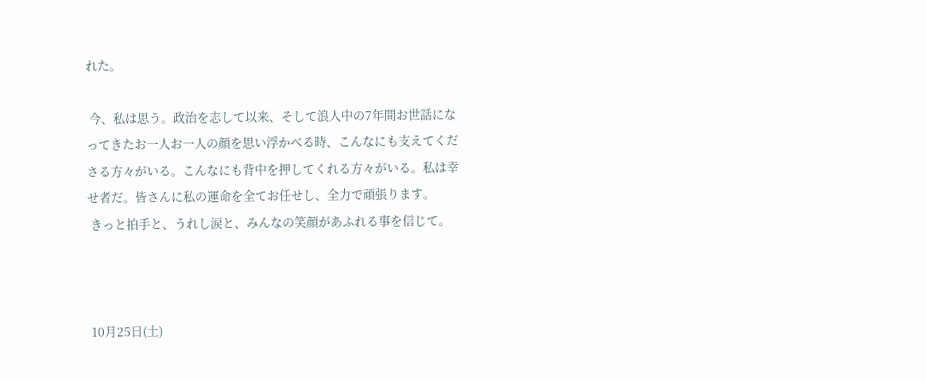れた。

 今、私は思う。政治を志して以来、そして浪人中の7年間お世話になってきたお一人お一人の顔を思い浮かべる時、こんなにも支えてくださる方々がいる。こんなにも背中を押してくれる方々がいる。私は幸せ者だ。皆さんに私の運命を全てお任せし、全力で頑張ります。
 きっと拍手と、うれし涙と、みんなの笑顔があふれる事を信じて。



 10月25日(土)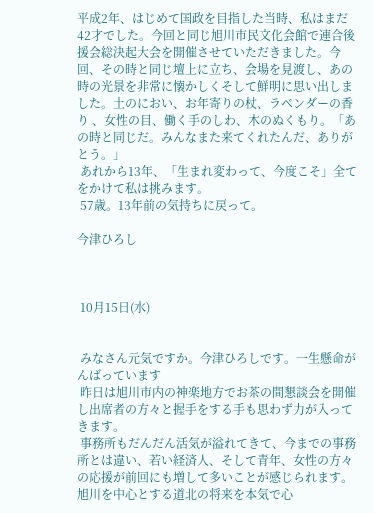平成2年、はじめて国政を目指した当時、私はまだ42才でした。今回と同じ旭川市民文化会館で連合後援会総決起大会を開催させていただきました。今回、その時と同じ壇上に立ち、会場を見渡し、あの時の光景を非常に懐かしくそして鮮明に思い出しました。土のにおい、お年寄りの杖、ラベンダーの香り 、女性の目、働く手のしわ、木のぬくもり。「あの時と同じだ。みんなまた来てくれたんだ、ありがとう。」
 あれから13年、「生まれ変わって、今度こそ」全てをかけて私は挑みます。
 57歳。13年前の気持ちに戻って。

今津ひろし



 10月15日(水)


 みなさん元気ですか。今津ひろしです。一生懸命がんばっています
 昨日は旭川市内の神楽地方でお茶の間懇談会を開催し出席者の方々と握手をする手も思わず力が入ってきます。
 事務所もだんだん活気が溢れてきて、今までの事務所とは違い、若い経済人、そして青年、女性の方々の応援が前回にも増して多いことが感じられます。旭川を中心とする道北の将来を本気で心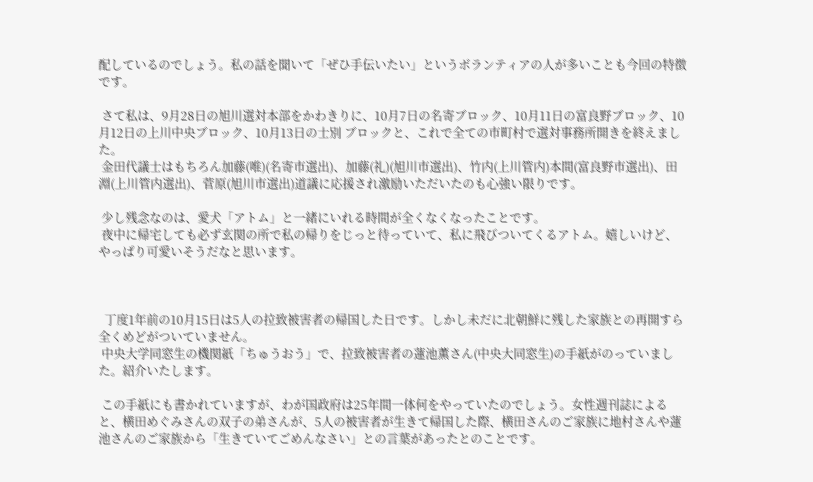配しているのでしょう。私の話を聞いて「ぜひ手伝いたい」というボランティアの人が多いことも今回の特徴です。

 さて私は、9月28日の旭川選対本部をかわきりに、10月7日の名寄ブロック、10月11日の富良野ブロック、10月12日の上川中央ブロック、10月13日の士別 ブロックと、これで全ての市町村で選対事務所開きを終えました。
 金田代議士はもちろん加藤(唯)(名寄市選出)、加藤(礼)(旭川市選出)、竹内(上川管内)本間(富良野市選出)、田淵(上川管内選出)、菅原(旭川市選出)道議に応援され激励いただいたのも心強い限りです。

 少し残念なのは、愛犬「アトム」と一緒にいれる時間が全くなくなったことです。
 夜中に帰宅しても必ず玄関の所で私の帰りをじっと待っていて、私に飛びついてくるアトム。嬉しいけど、やっぱり可愛いそうだなと思います。



  丁度1年前の10月15日は5人の拉致被害者の帰国した日です。しかし未だに北朝鮮に残した家族との再開すら全くめどがついていません。
 中央大学同窓生の機関紙「ちゅうおう」で、拉致被害者の蓮池薫さん(中央大同窓生)の手紙がのっていました。紹介いたします。

 この手紙にも書かれていますが、わが国政府は25年間一体何をやっていたのでしょう。女性週刊誌によると、横田めぐみさんの双子の弟さんが、5人の被害者が生きて帰国した際、横田さんのご家族に地村さんや蓮池さんのご家族から「生きていてごめんなさい」との言葉があったとのことです。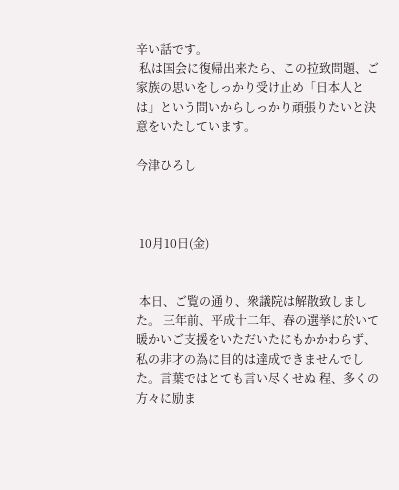辛い話です。
 私は国会に復帰出来たら、この拉致問題、ご家族の思いをしっかり受け止め「日本人とは」という問いからしっかり頑張りたいと決意をいたしています。

今津ひろし



 10月10日(金)


 本日、ご覧の通り、衆議院は解散致しました。 三年前、平成十二年、春の選挙に於いて暖かいご支援をいただいたにもかかわらず、 私の非才の為に目的は達成できませんでした。言葉ではとても言い尽くせぬ 程、多くの方々に励ま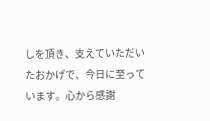しを頂き、支えていただいたおかげで、今日に至っています。心から感謝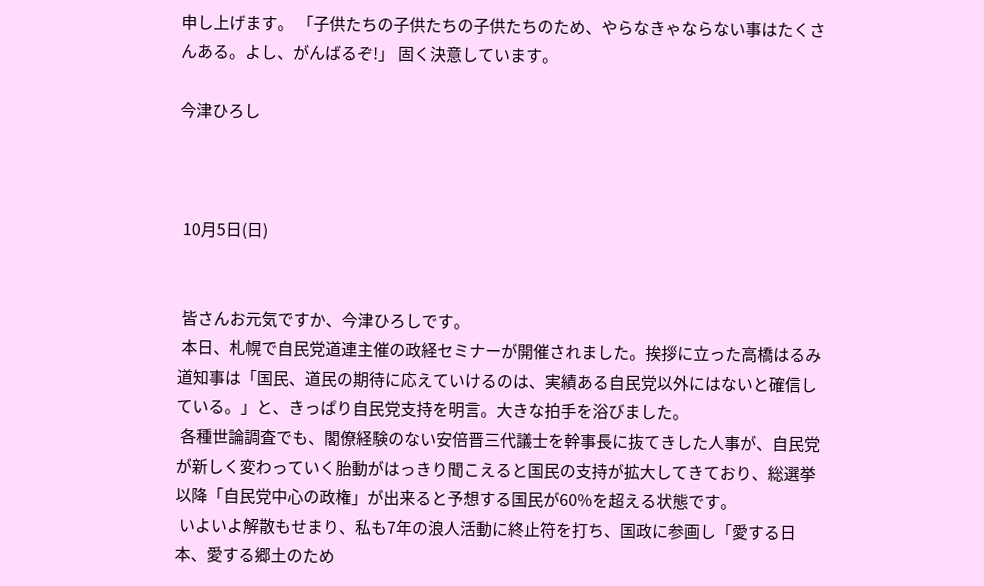申し上げます。 「子供たちの子供たちの子供たちのため、やらなきゃならない事はたくさんある。よし、がんばるぞ!」 固く決意しています。

今津ひろし



 10月5日(日)


 皆さんお元気ですか、今津ひろしです。
 本日、札幌で自民党道連主催の政経セミナーが開催されました。挨拶に立った高橋はるみ道知事は「国民、道民の期待に応えていけるのは、実績ある自民党以外にはないと確信している。」と、きっぱり自民党支持を明言。大きな拍手を浴びました。
 各種世論調査でも、閣僚経験のない安倍晋三代議士を幹事長に抜てきした人事が、自民党が新しく変わっていく胎動がはっきり聞こえると国民の支持が拡大してきており、総選挙以降「自民党中心の政権」が出来ると予想する国民が60%を超える状態です。
 いよいよ解散もせまり、私も7年の浪人活動に終止符を打ち、国政に参画し「愛する日本、愛する郷土のため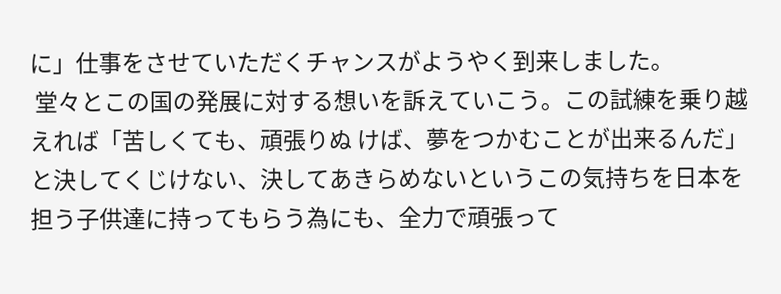に」仕事をさせていただくチャンスがようやく到来しました。
 堂々とこの国の発展に対する想いを訴えていこう。この試練を乗り越えれば「苦しくても、頑張りぬ けば、夢をつかむことが出来るんだ」と決してくじけない、決してあきらめないというこの気持ちを日本を担う子供達に持ってもらう為にも、全力で頑張って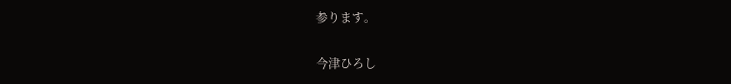参ります。

今津ひろし